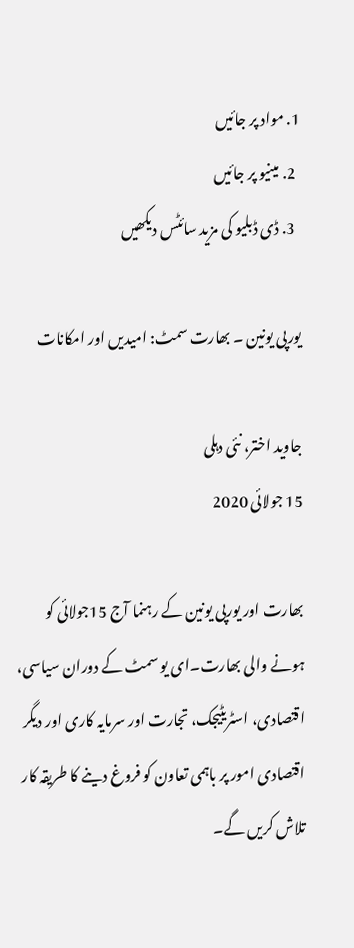1. مواد پر جائیں
  2. مینیو پر جائیں
  3. ڈی ڈبلیو کی مزید سائٹس دیکھیں

یورپی یونین ۔ بھارت سمٹ: امیدیں اور امکانات

جاوید اختر، نئی دہلی
15 جولائی 2020

بھارت اور یورپی یونین کے رہنما آج 15جولائی کو ہونے والی بھارت۔ای یو سمٹ کے دوران سیاسی، اقتصادی، اسٹریٹیجک، تجارت اور سرمایہ کاری اور دیگر اقتصادی امور پر باہمی تعاون کو فروغ دینے کا طریقہ کار تلاش کریں گے۔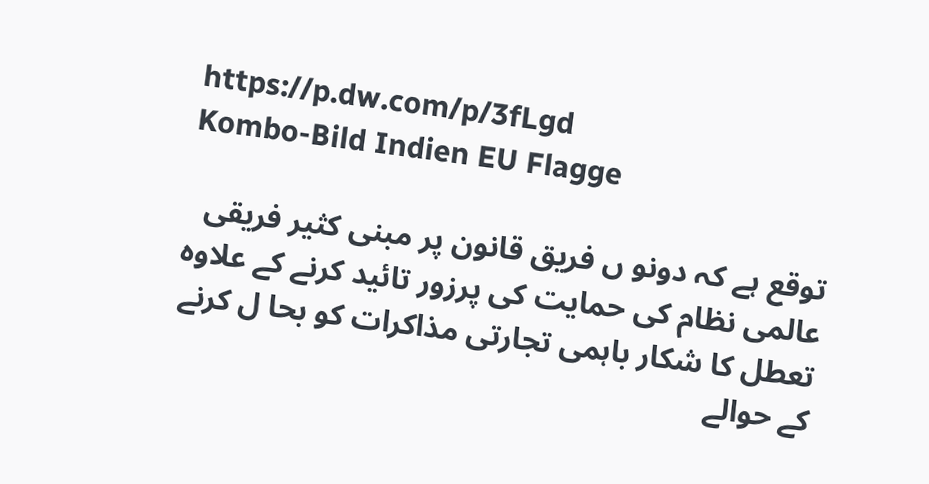https://p.dw.com/p/3fLgd
Kombo-Bild Indien EU Flagge

توقع ہے کہ دونو ں فریق قانون پر مبنی کثیر فریقی عالمی نظام کی حمایت کی پرزور تائید کرنے کے علاوہ تعطل کا شکار باہمی تجارتی مذاکرات کو بحا ل کرنے کے حوالے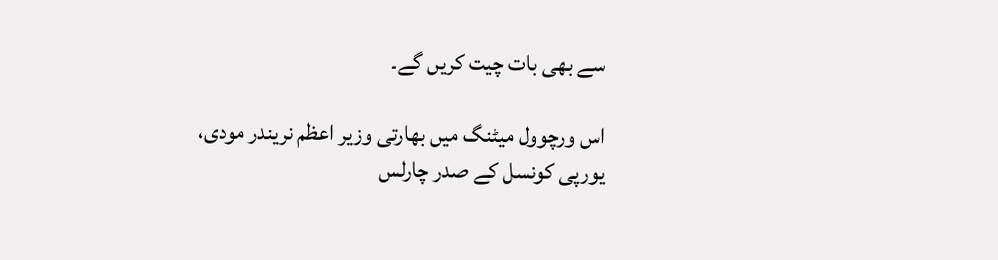سے بھی بات چیت کریں گے۔

اس ورچوول میٹنگ میں بھارتی وزیر اعظم نریندر مودی، یورپی کونسل کے صدر چارلس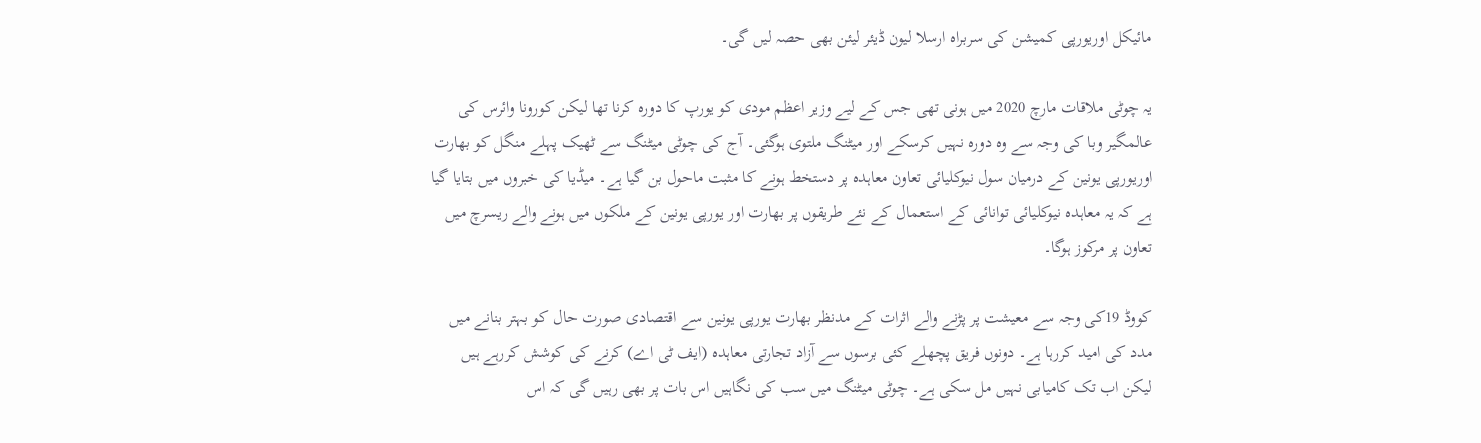مائیکل اوریورپی کمیشن کی سربراہ ارسلا لیون ڈیئر لیئن بھی حصہ لیں گی۔

یہ چوٹی ملاقات مارچ 2020 میں ہونی تھی جس کے لیے وزیر اعظم مودی کو یورپ کا دورہ کرنا تھا لیکن کورونا وائرس کی عالمگیر وبا کی وجہ سے وہ دورہ نہیں کرسکے اور میٹنگ ملتوی ہوگئی۔ آج کی چوٹی میٹنگ سے ٹھیک پہلے منگل کو بھارت اوریورپی یونین کے درمیان سول نیوکلیائی تعاون معاہدہ پر دستخط ہونے کا مثبت ماحول بن گیا ہے۔ میڈیا کی خبروں میں بتایا گیا ہے کہ یہ معاہدہ نیوکلیائی توانائی کے استعمال کے نئے طریقوں پر بھارت اور یورپی یونین کے ملکوں میں ہونے والے ریسرچ میں تعاون پر مرکوز ہوگا۔

کووڈ 19کی وجہ سے معیشت پر پڑنے والے اثرات کے مدنظر بھارت یورپی یونین سے اقتصادی صورت حال کو بہتر بنانے میں مدد کی امید کررہا ہے۔ دونوں فریق پچھلے کئی برسوں سے آزاد تجارتی معاہدہ (ایف ٹی اے) کرنے کی کوشش کررہے ہیں لیکن اب تک کامیابی نہیں مل سکی ہے۔ چوٹی میٹنگ میں سب کی نگاہیں اس بات پر بھی رہیں گی کہ اس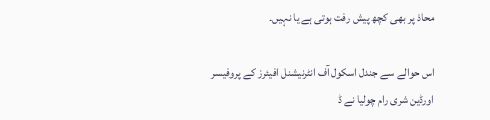محاذ پر بھی کچھ پیش رفت ہوتی ہے یا نہیں۔

اس حوالے سے جندل اسکول آف انٹرنیشنل افیئرز کے پروفیسر اورڈین شری رام چولیا نے ڈ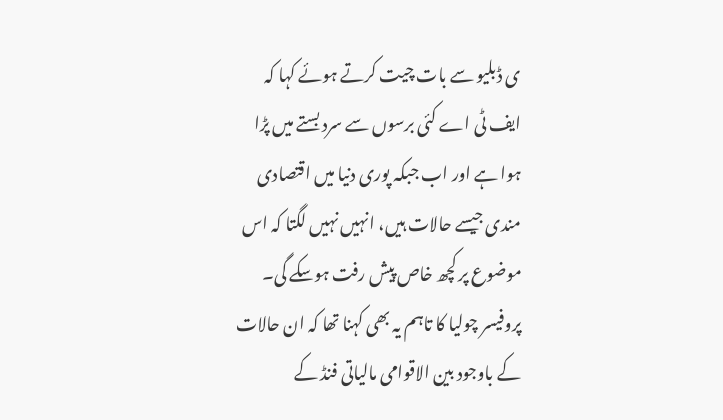ی ڈبلیو سے بات چیت کرتے ہوئے کہا کہ ایف ٹی اے کئی برسوں سے سرد بستے میں پڑا ہوا ہے اور اب جبکہ پوری دنیا میں اقتصادی مندی جیسے حالات ہیں، انہیں نہیں لگتا کہ اس موضوع پر کچھ خاص پیش رفت ہوسکے گی۔ پروفیسر چولیا کا تاہم یہ بھی کہنا تھا کہ ان حالات کے باوجود بین الاقوامی مالیاتی فنڈ کے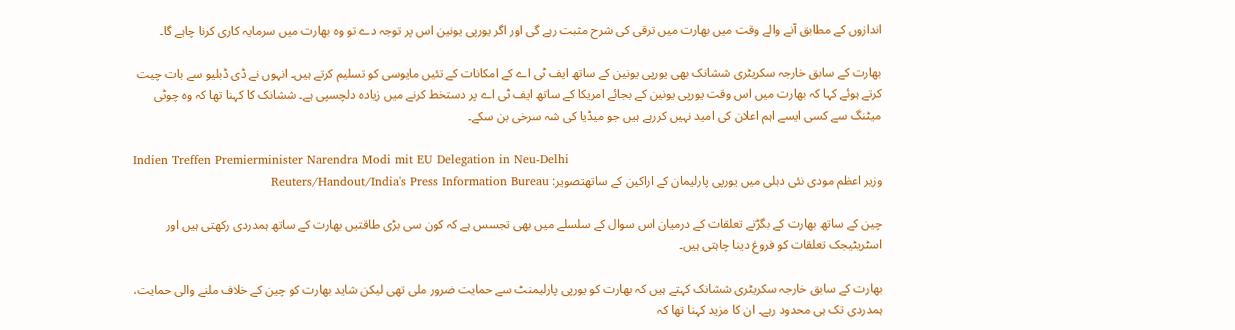اندازوں کے مطابق آنے والے وقت میں بھارت میں ترقی کی شرح مثبت رہے گی اور اگر یورپی یونین اس پر توجہ دے تو وہ بھارت میں سرمایہ کاری کرنا چاہے گا۔

بھارت کے سابق خارجہ سکریٹری ششانک بھی یورپی یونین کے ساتھ ایف ٹی اے کے امکانات کے تئیں مایوسی کو تسلیم کرتے ہیں۔ انہوں نے ڈی ڈبلیو سے بات چیت کرتے ہوئے کہا کہ بھارت میں اس وقت یورپی یونین کے بجائے امریکا کے ساتھ ایف ٹی اے پر دستخط کرنے میں زیادہ دلچسپی ہے۔ ششانک کا کہنا تھا کہ وہ چوٹی میٹنگ سے کسی ایسے اہم اعلان کی امید نہیں کررہے ہیں جو میڈیا کی شہ سرخی بن سکے۔

Indien Treffen Premierminister Narendra Modi mit EU Delegation in Neu-Delhi
وزیر اعظم مودی نئی دہلی میں یورپی پارلیمان کے اراکین کے ساتھتصویر: Reuters/Handout/India's Press Information Bureau

چین کے ساتھ بھارت کے بگڑتے تعلقات کے درمیان اس سوال کے سلسلے میں بھی تجسس ہے کہ کون سی بڑی طاقتیں بھارت کے ساتھ ہمدردی رکھتی ہیں اور اسٹریٹیجک تعلقات کو فروغ دینا چاہتی ہیں۔

بھارت کے سابق خارجہ سکریٹری ششانک کہتے ہیں کہ بھارت کو یورپی پارلیمنٹ سے حمایت ضرور ملی تھی لیکن شاید بھارت کو چین کے خلاف ملنے والی حمایت، ہمدردی تک ہی محدود رہے۔ ان کا مزید کہنا تھا کہ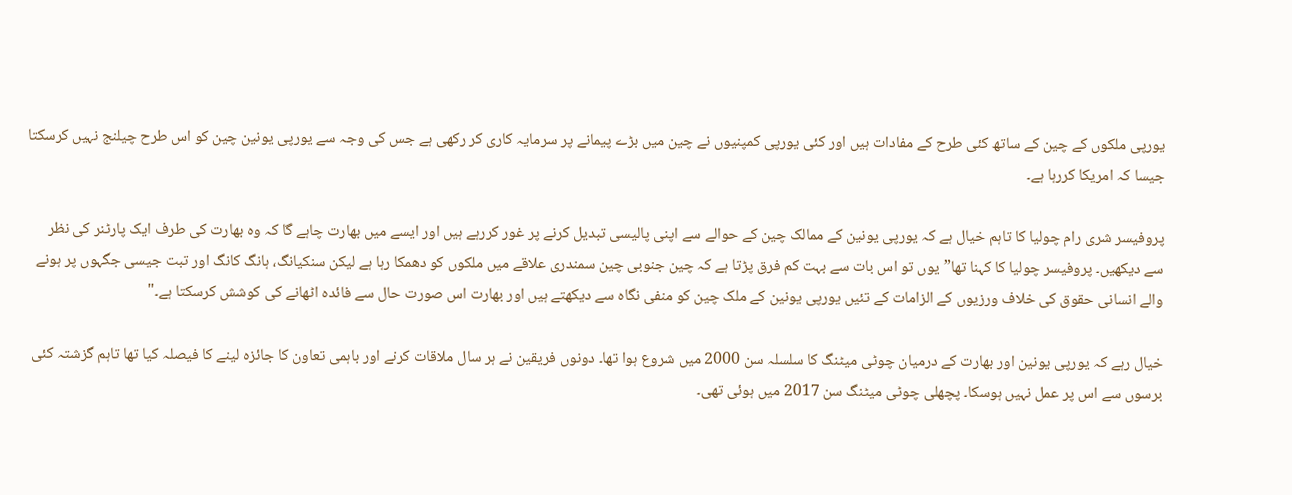یورپی ملکوں کے چین کے ساتھ کئی طرح کے مفادات ہیں اور کئی یورپی کمپنیوں نے چین میں بڑے پیمانے پر سرمایہ کاری کر رکھی ہے جس کی وجہ سے یورپی یونین چین کو اس طرح چیلنج نہیں کرسکتا جیسا کہ امریکا کررہا ہے۔

پروفیسر شری رام چولیا کا تاہم خیال ہے کہ یورپی یونین کے ممالک چین کے حوالے سے اپنی پالیسی تبدیل کرنے پر غور کررہے ہیں اور ایسے میں بھارت چاہے گا کہ وہ بھارت کی طرف ایک پارٹنر کی نظر سے دیکھیں۔ پروفیسر چولیا کا کہنا تھا”یوں تو اس بات سے بہت کم فرق پڑتا ہے کہ چین جنوبی چین سمندری علاقے میں ملکوں کو دھمکا رہا ہے لیکن سنکیانگ، ہانگ کانگ اور تبت جیسی جگہوں پر ہونے والے انسانی حقوق کی خلاف ورزیوں کے الزامات کے تئیں یورپی یونین کے ملک چین کو منفی نگاہ سے دیکھتے ہیں اور بھارت اس صورت حال سے فائدہ اٹھانے کی کوشش کرسکتا ہے۔"

خیال رہے کہ یورپی یونین اور بھارت کے درمیان چوٹی میٹنگ کا سلسلہ سن 2000 میں شروع ہوا تھا۔ دونوں فریقین نے ہر سال ملاقات کرنے اور باہمی تعاون کا جائزہ لینے کا فیصلہ کیا تھا تاہم گزشتہ کئی برسوں سے اس پر عمل نہیں ہوسکا۔ پچھلی چوٹی میٹنگ سن 2017 میں ہوئی تھی۔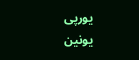یورپی یونین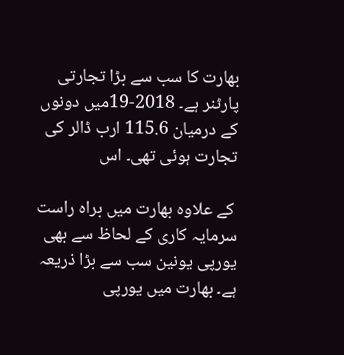بھارت کا سب سے بڑا تجارتی پارٹنر ہے۔ 2018-19میں دونوں کے درمیان 115.6 ارب ڈالر کی تجارت ہوئی تھی۔ اس

 کے علاوہ بھارت میں براہ راست سرمایہ کاری کے لحاظ سے بھی یورپی یونین سب سے بڑا ذریعہ ہے۔ بھارت میں یورپی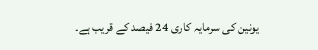یونین کی سرمایہ کاری 24 فیصد کے قریب ہے۔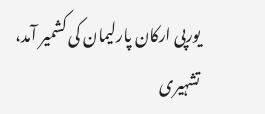یورپی ارکان پارلیمان کی کشمیر آمد، تشہیری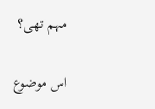مہم تھی؟

اس موضوع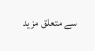سے متعلق مزید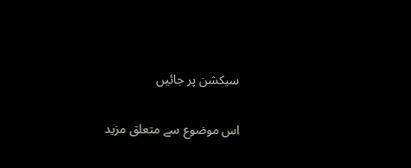سیکشن پر جائیں

اس موضوع سے متعلق مزید